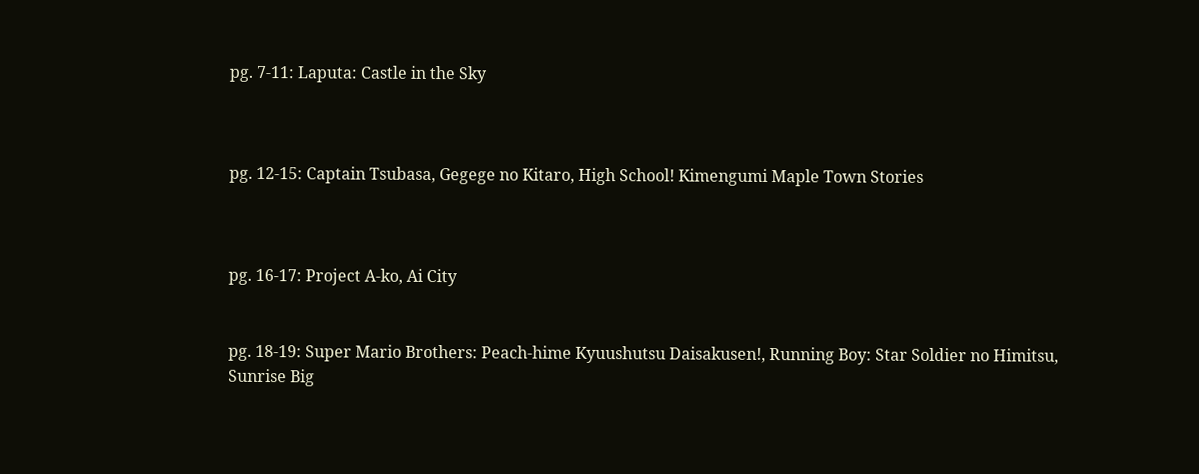pg. 7-11: Laputa: Castle in the Sky



pg. 12-15: Captain Tsubasa, Gegege no Kitaro, High School! Kimengumi Maple Town Stories



pg. 16-17: Project A-ko, Ai City


pg. 18-19: Super Mario Brothers: Peach-hime Kyuushutsu Daisakusen!, Running Boy: Star Soldier no Himitsu, Sunrise Big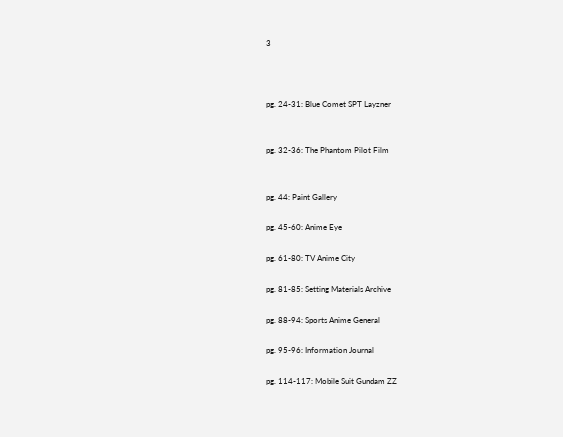3



pg. 24-31: Blue Comet SPT Layzner


pg. 32-36: The Phantom Pilot Film


pg. 44: Paint Gallery

pg. 45-60: Anime Eye

pg. 61-80: TV Anime City

pg. 81-85: Setting Materials Archive

pg. 88-94: Sports Anime General

pg. 95-96: Information Journal

pg. 114-117: Mobile Suit Gundam ZZ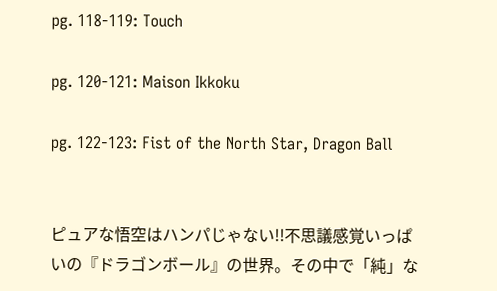pg. 118-119: Touch

pg. 120-121: Maison Ikkoku

pg. 122-123: Fist of the North Star, Dragon Ball


ピュアな悟空はハンパじゃない!!不思議感覚いっぱいの『ドラゴンボール』の世界。その中で「純」な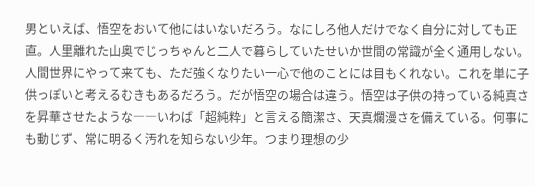男といえば、悟空をおいて他にはいないだろう。なにしろ他人だけでなく自分に対しても正直。人里離れた山奥でじっちゃんと二人で暮らしていたせいか世間の常識が全く通用しない。人間世界にやって来ても、ただ強くなりたい一心で他のことには目もくれない。これを単に子供っぽいと考えるむきもあるだろう。だが悟空の場合は違う。悟空は子供の持っている純真さを昇華させたような――いわば「超純粋」と言える簡潔さ、天真爛漫さを備えている。何事にも動じず、常に明るく汚れを知らない少年。つまり理想の少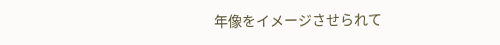年像をイメージさせられて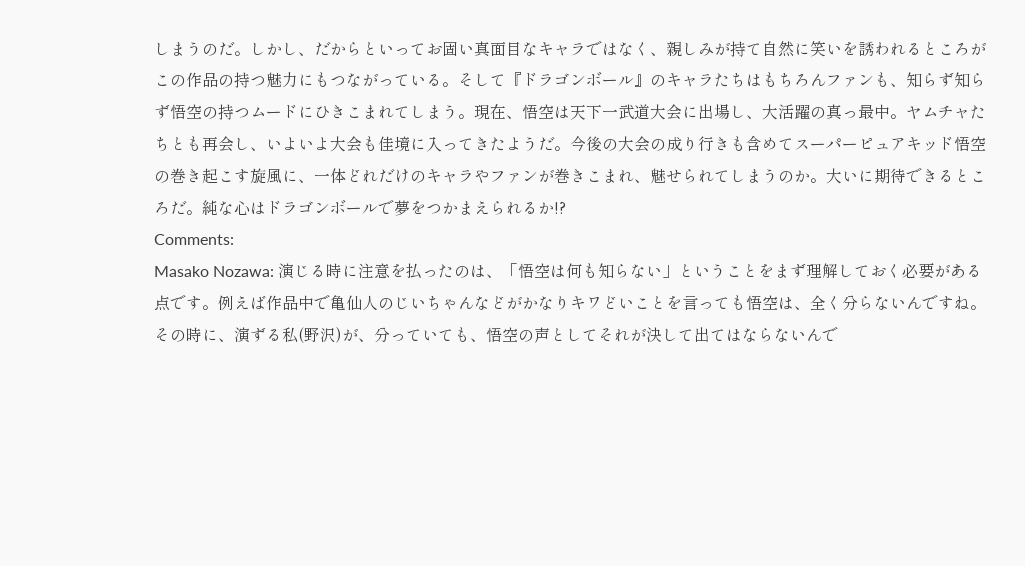しまうのだ。しかし、だからといってお固い真面目なキャラではなく、親しみが持て自然に笑いを誘われるところがこの作品の持つ魅力にもつながっている。そして『ドラゴンボール』のキャラたちはもちろんファンも、知らず知らず悟空の持つムードにひきこまれてしまう。現在、悟空は天下一武道大会に出場し、大活躍の真っ最中。ヤムチャたちとも再会し、いよいよ大会も佳境に入ってきたようだ。今後の大会の成り行きも含めてスーパーピュアキッド悟空の巻き起こす旋風に、一体どれだけのキャラやファンが巻きこまれ、魅せられてしまうのか。大いに期待できるところだ。純な心はドラゴンボールで夢をつかまえられるか!?
Comments:
Masako Nozawa: 演じる時に注意を払ったのは、「悟空は何も知らない」ということをまず理解しておく必要がある点です。例えば作品中で亀仙人のじいちゃんなどがかなりキワどいことを言っても悟空は、全く分らないんですね。その時に、演ずる私(野沢)が、分っていても、悟空の声としてそれが決して出てはならないんで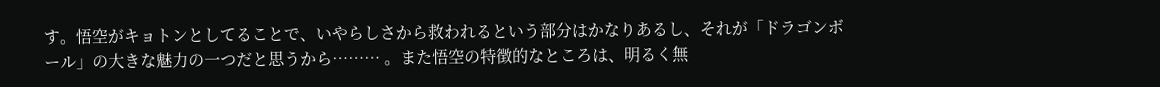す。悟空がキョトンとしてることで、いやらしさから救われるという部分はかなりあるし、それが「ドラゴンボール」の大きな魅力の一つだと思うから……… 。また悟空の特徴的なところは、明るく無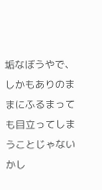垢なぼうやで、しかもありのままにふるまっても目立ってしまうことじゃないかし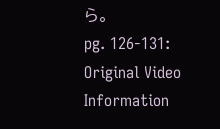ら。
pg. 126-131: Original Video Information